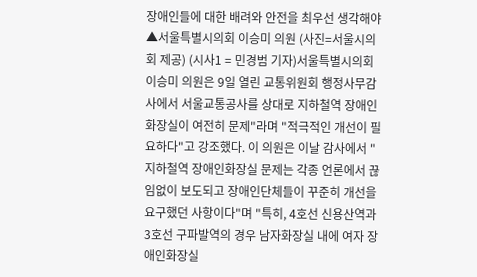장애인들에 대한 배려와 안전을 최우선 생각해야▲서울특별시의회 이승미 의원 (사진=서울시의회 제공) (시사1 = 민경범 기자)서울특별시의회 이승미 의원은 9일 열린 교통위원회 행정사무감사에서 서울교통공사를 상대로 지하철역 장애인화장실이 여전히 문제"라며 "적극적인 개선이 필요하다"고 강조했다. 이 의원은 이날 감사에서 "지하철역 장애인화장실 문제는 각종 언론에서 끊임없이 보도되고 장애인단체들이 꾸준히 개선을 요구했던 사항이다"며 "특히, 4호선 신용산역과 3호선 구파발역의 경우 남자화장실 내에 여자 장애인화장실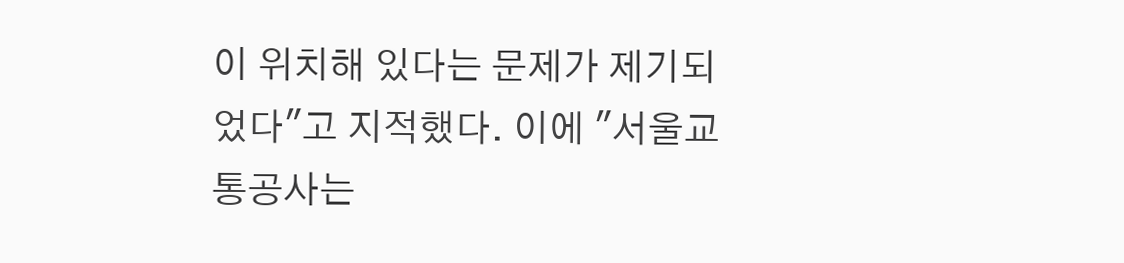이 위치해 있다는 문제가 제기되었다"고 지적했다. 이에 "서울교통공사는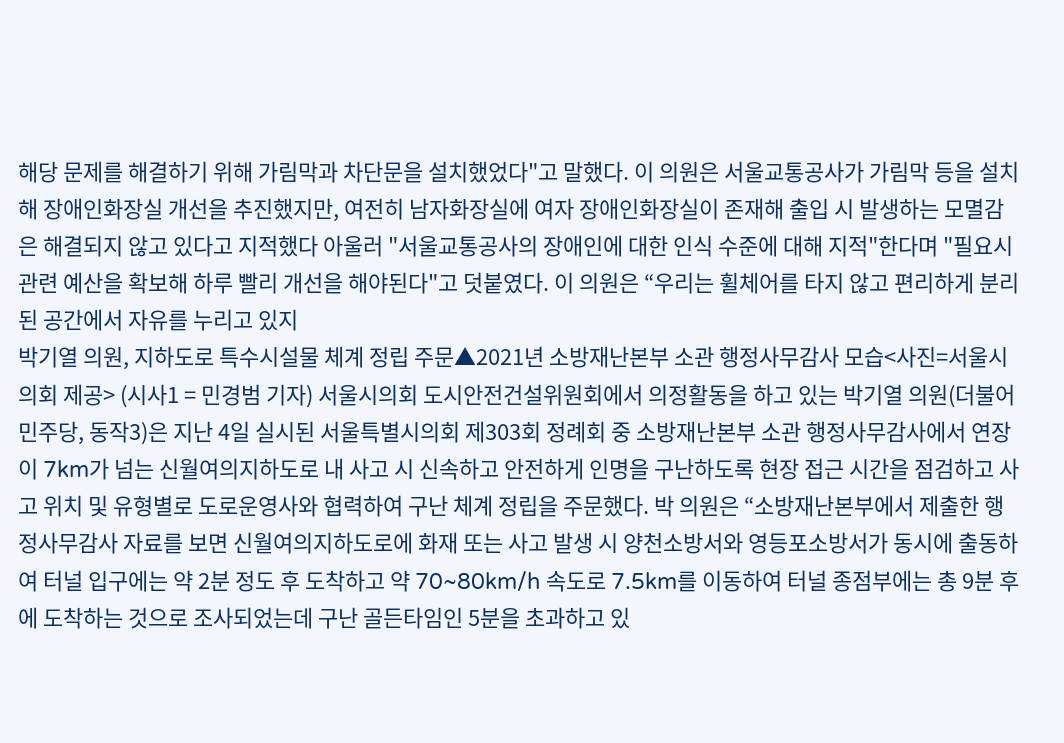해당 문제를 해결하기 위해 가림막과 차단문을 설치했었다"고 말했다. 이 의원은 서울교통공사가 가림막 등을 설치해 장애인화장실 개선을 추진했지만, 여전히 남자화장실에 여자 장애인화장실이 존재해 출입 시 발생하는 모멸감은 해결되지 않고 있다고 지적했다 아울러 "서울교통공사의 장애인에 대한 인식 수준에 대해 지적"한다며 "필요시 관련 예산을 확보해 하루 빨리 개선을 해야된다"고 덧붙였다. 이 의원은 “우리는 휠체어를 타지 않고 편리하게 분리된 공간에서 자유를 누리고 있지
박기열 의원, 지하도로 특수시설물 체계 정립 주문▲2021년 소방재난본부 소관 행정사무감사 모습<사진=서울시의회 제공> (시사1 = 민경범 기자) 서울시의회 도시안전건설위원회에서 의정활동을 하고 있는 박기열 의원(더불어민주당, 동작3)은 지난 4일 실시된 서울특별시의회 제303회 정례회 중 소방재난본부 소관 행정사무감사에서 연장이 7km가 넘는 신월여의지하도로 내 사고 시 신속하고 안전하게 인명을 구난하도록 현장 접근 시간을 점검하고 사고 위치 및 유형별로 도로운영사와 협력하여 구난 체계 정립을 주문했다. 박 의원은 “소방재난본부에서 제출한 행정사무감사 자료를 보면 신월여의지하도로에 화재 또는 사고 발생 시 양천소방서와 영등포소방서가 동시에 출동하여 터널 입구에는 약 2분 정도 후 도착하고 약 70~80km/h 속도로 7.5km를 이동하여 터널 종점부에는 총 9분 후에 도착하는 것으로 조사되었는데 구난 골든타임인 5분을 초과하고 있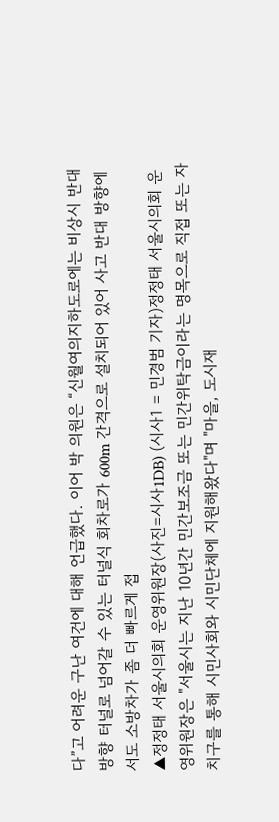다”고 어려운 구난 여건에 대해 언급했다. 이어 박 의원은 “신월여의지하도로에는 비상시 반대 방향 터널로 넘어갈 수 있는 터널식 회차로가 600m 간격으로 설치되어 있어 사고 반대 방향에서도 소방차가 좀 더 빠르게 접
▲정정태 서울시의회 운영위원장(사진=시사1DB) (시사1 = 민경범 기자)정정태 서울시의회 운영위원장은 "서울시는 지난 10년간 민간보조금 또는 민간위탁금이라는 명목으로 직접 또는 자치구를 통해 시민사회와 시민단체에 지원해왔다"며 "마을, 도시재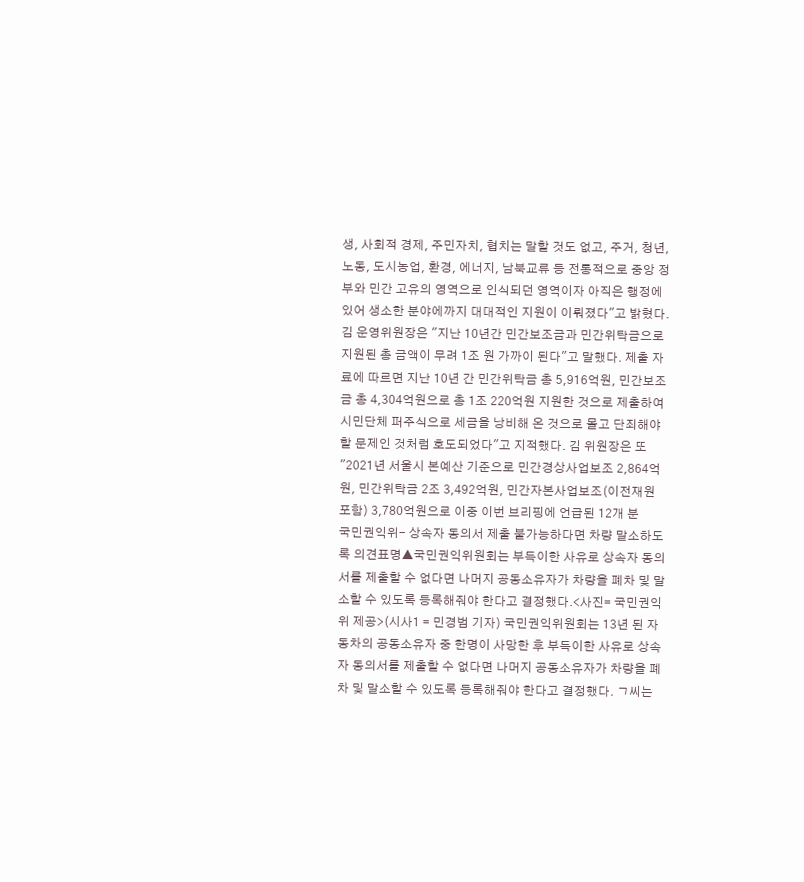생, 사회적 경제, 주민자치, 협치는 말할 것도 없고, 주거, 청년, 노동, 도시농업, 환경, 에너지, 남북교류 등 전통적으로 중앙 정부와 민간 고유의 영역으로 인식되던 영역이자 아직은 행정에 있어 생소한 분야에까지 대대적인 지원이 이뤄졌다"고 밝혔다. 김 운영위원장은 "지난 10년간 민간보조금과 민간위탁금으로 지원된 총 금액이 무려 1조 원 가까이 된다"고 말했다. 제출 자료에 따르면 지난 10년 간 민간위탁금 총 5,916억원, 민간보조금 총 4,304억원으로 총 1조 220억원 지원한 것으로 제출하여 시민단체 퍼주식으로 세금을 낭비해 온 것으로 몰고 단죄해야 할 문제인 것처럼 호도되었다"고 지적했다. 김 위원장은 또 "2021년 서울시 본예산 기준으로 민간경상사업보조 2,864억원, 민간위탁금 2조 3,492억원, 민간자본사업보조(이전재원 포함) 3,780억원으로 이중 이번 브리핑에 언급된 12개 분
국민권익위- 상속자 동의서 제출 불가능하다면 차량 말소하도록 의견표명▲국민권익위원회는 부득이한 사유로 상속자 동의서를 제출할 수 없다면 나머지 공동소유자가 차량을 폐차 및 말소할 수 있도록 등록해줘야 한다고 결정했다.<사진= 국민권익위 제공>(시사1 = 민경범 기자) 국민권익위원회는 13년 된 자동차의 공동소유자 중 한명이 사망한 후 부득이한 사유로 상속자 동의서를 제출할 수 없다면 나머지 공동소유자가 차량을 폐차 및 말소할 수 있도록 등록해줘야 한다고 결정했다. ㄱ씨는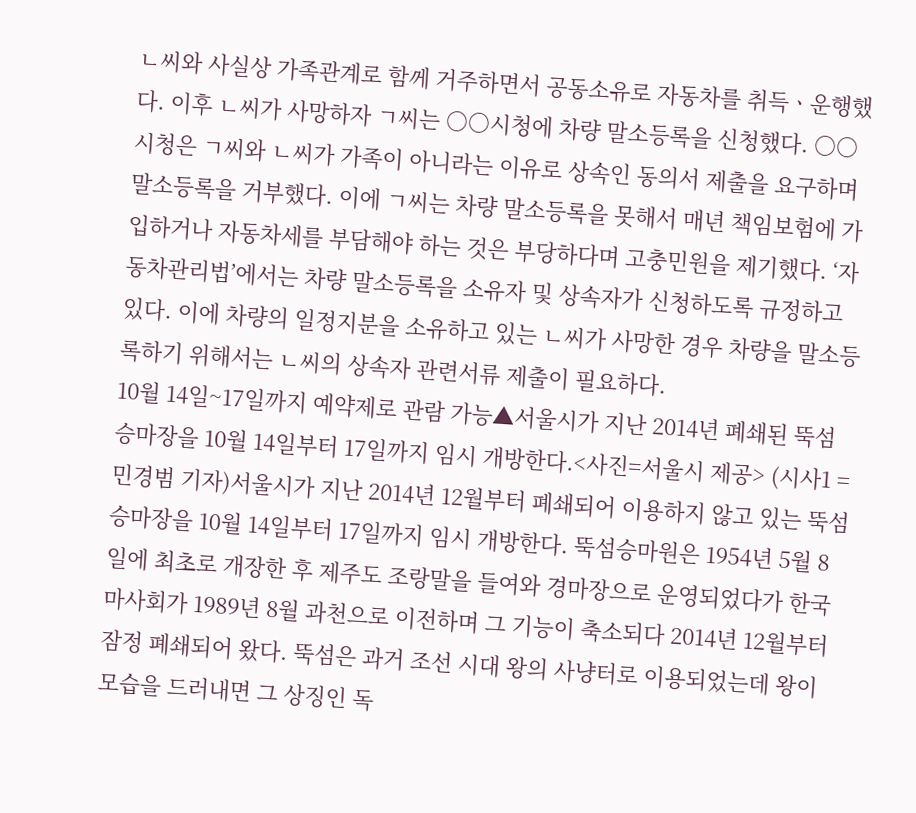ㄴ씨와 사실상 가족관계로 함께 거주하면서 공동소유로 자동차를 취득ㆍ운행했다. 이후 ㄴ씨가 사망하자 ㄱ씨는 ○○시청에 차량 말소등록을 신청했다. ○○시청은 ㄱ씨와 ㄴ씨가 가족이 아니라는 이유로 상속인 동의서 제출을 요구하며 말소등록을 거부했다. 이에 ㄱ씨는 차량 말소등록을 못해서 매년 책임보험에 가입하거나 자동차세를 부담해야 하는 것은 부당하다며 고충민원을 제기했다. ‘자동차관리법’에서는 차량 말소등록을 소유자 및 상속자가 신청하도록 규정하고 있다. 이에 차량의 일정지분을 소유하고 있는 ㄴ씨가 사망한 경우 차량을 말소등록하기 위해서는 ㄴ씨의 상속자 관련서류 제출이 필요하다.
10월 14일~17일까지 예약제로 관람 가능▲서울시가 지난 2014년 폐쇄된 뚝섬승마장을 10월 14일부터 17일까지 임시 개방한다.<사진=서울시 제공> (시사1 = 민경범 기자)서울시가 지난 2014년 12월부터 폐쇄되어 이용하지 않고 있는 뚝섬승마장을 10월 14일부터 17일까지 임시 개방한다. 뚝섬승마원은 1954년 5월 8일에 최초로 개장한 후 제주도 조랑말을 들여와 경마장으로 운영되었다가 한국마사회가 1989년 8월 과천으로 이전하며 그 기능이 축소되다 2014년 12월부터 잠정 폐쇄되어 왔다. 뚝섬은 과거 조선 시대 왕의 사냥터로 이용되었는데 왕이 모습을 드러내면 그 상징인 독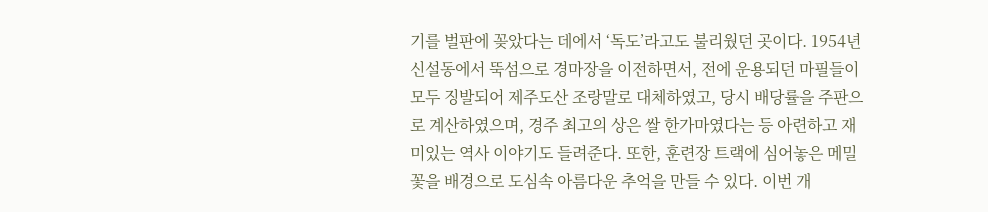기를 벌판에 꽂았다는 데에서 ‘독도’라고도 불리웠던 곳이다. 1954년 신설동에서 뚝섬으로 경마장을 이전하면서, 전에 운용되던 마필들이 모두 징발되어 제주도산 조랑말로 대체하였고, 당시 배당률을 주판으로 계산하였으며, 경주 최고의 상은 쌀 한가마였다는 등 아련하고 재미있는 역사 이야기도 들려준다. 또한, 훈련장 트랙에 심어놓은 메밀꽃을 배경으로 도심속 아름다운 추억을 만들 수 있다. 이번 개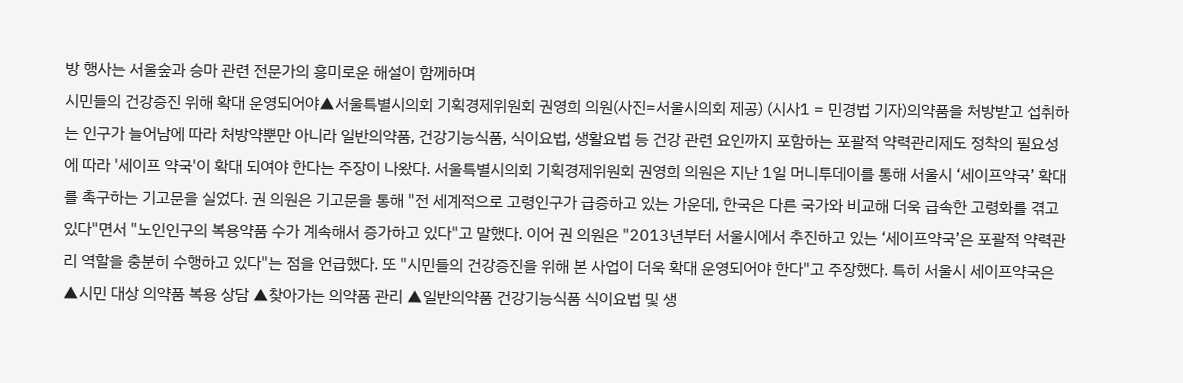방 행사는 서울숲과 승마 관련 전문가의 흥미로운 해설이 함께하며
시민들의 건강증진 위해 확대 운영되어야▲서울특별시의회 기획경제위원회 권영희 의원(사진=서울시의회 제공) (시사1 = 민경법 기자)의약품을 처방받고 섭취하는 인구가 늘어남에 따라 처방약뿐만 아니라 일반의약품, 건강기능식품, 식이요법, 생활요법 등 건강 관련 요인까지 포함하는 포괄적 약력관리제도 정착의 필요성에 따라 '세이프 약국'이 확대 되여야 한다는 주장이 나왔다. 서울특별시의회 기획경제위원회 권영희 의원은 지난 1일 머니투데이를 통해 서울시 ‘세이프약국’ 확대를 촉구하는 기고문을 실었다. 권 의원은 기고문을 통해 "전 세계적으로 고령인구가 급증하고 있는 가운데, 한국은 다른 국가와 비교해 더욱 급속한 고령화를 겪고 있다"면서 "노인인구의 복용약품 수가 계속해서 증가하고 있다"고 말했다. 이어 권 의원은 "2013년부터 서울시에서 추진하고 있는 ‘세이프약국’은 포괄적 약력관리 역할을 충분히 수행하고 있다"는 점을 언급했다. 또 "시민들의 건강증진을 위해 본 사업이 더욱 확대 운영되어야 한다"고 주장했다. 특히 서울시 세이프약국은 ▲시민 대상 의약품 복용 상담 ▲찾아가는 의약품 관리 ▲일반의약품 건강기능식품 식이요법 및 생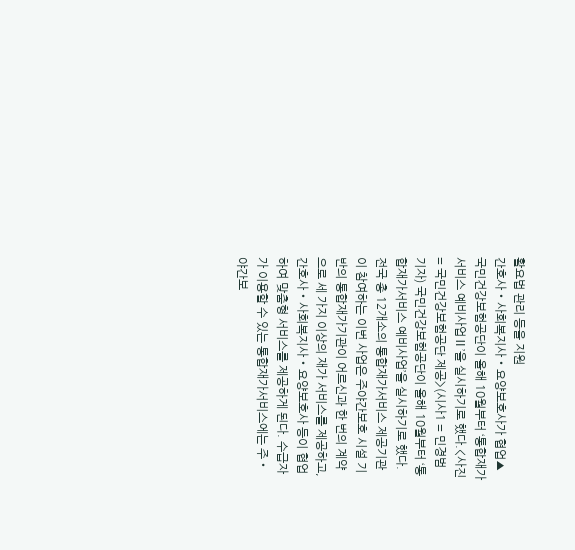활요법 관리 등을 지원
간호사‧사회복지사‧요양보호사가 협업▲국민건강보험공단이 올해 10월부터 ‘통합재가서비스 예비사업Ⅱ’을 실시하기로 했다.<사진= 국민건강보험공단 제공>(시사1 = 민경범 기자) 국민건강보험공단이 올해 10월부터 ‘통합재가서비스 예비사업’을 실시하기로 했다. 전국 총 12개소의 통합재가서비스 제공기관이 참여하는 이번 사업은 주야간보호 시설 기반의 통합재가기관이 어르신과 한 번의 계약으로 세 가지 이상의 재가 서비스를 제공하고, 간호사‧사회복지사‧요양보호사 등이 협업하여 맞춤형 서비스를 제공하게 된다. 수급자가 이용할 수 있는 통합재가서비스에는 주‧야간보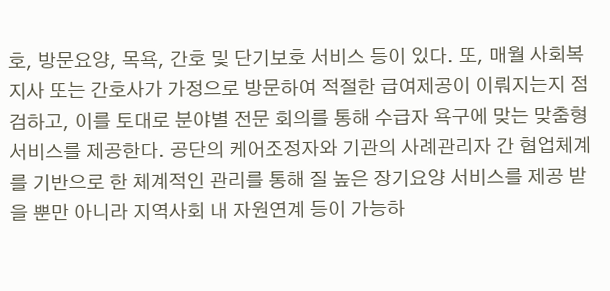호, 방문요양, 목욕, 간호 및 단기보호 서비스 등이 있다. 또, 매월 사회복지사 또는 간호사가 가정으로 방문하여 적절한 급여제공이 이뤄지는지 점검하고, 이를 토대로 분야별 전문 회의를 통해 수급자 욕구에 맞는 맞춤형 서비스를 제공한다. 공단의 케어조정자와 기관의 사례관리자 간 협업체계를 기반으로 한 체계적인 관리를 통해 질 높은 장기요양 서비스를 제공 받을 뿐만 아니라 지역사회 내 자원연계 등이 가능하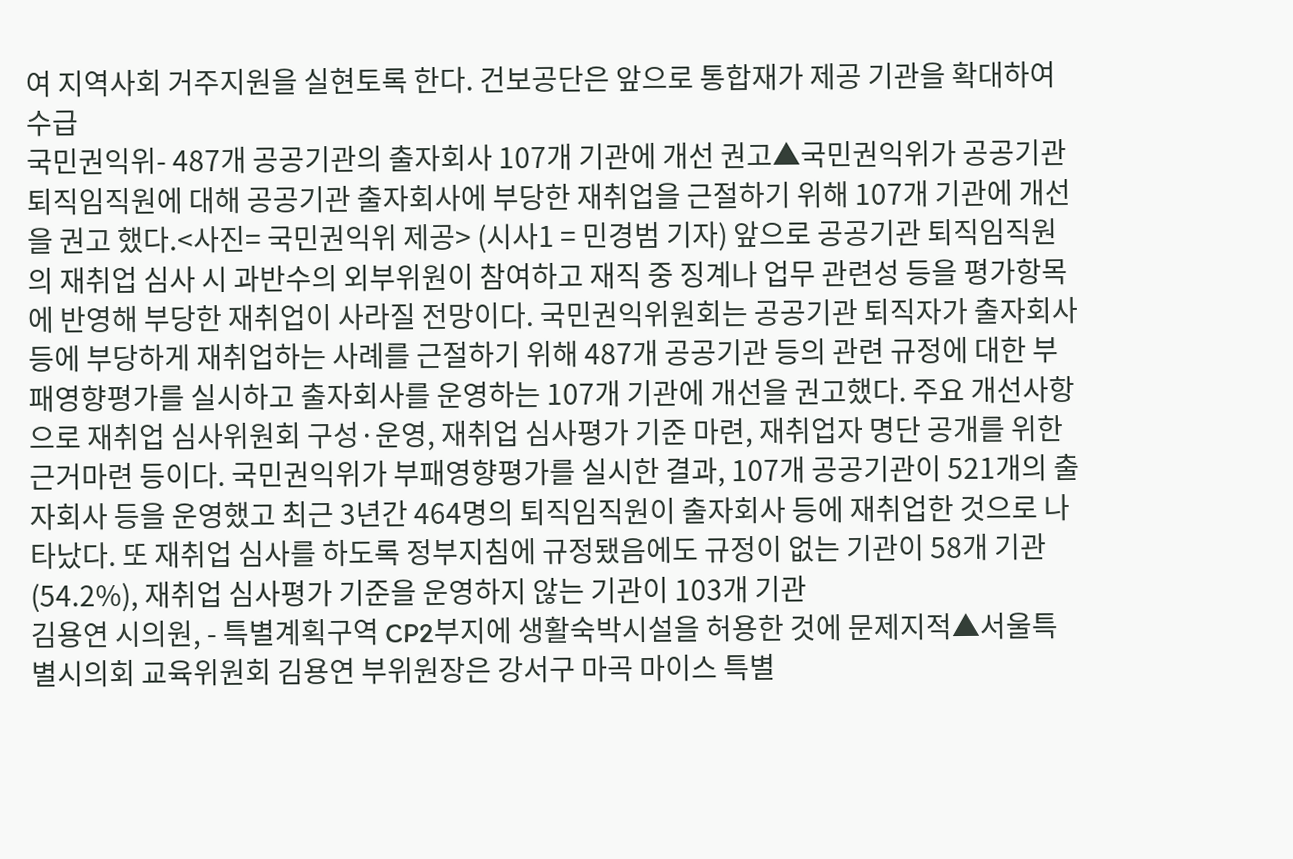여 지역사회 거주지원을 실현토록 한다. 건보공단은 앞으로 통합재가 제공 기관을 확대하여 수급
국민권익위- 487개 공공기관의 출자회사 107개 기관에 개선 권고▲국민권익위가 공공기관 퇴직임직원에 대해 공공기관 출자회사에 부당한 재취업을 근절하기 위해 107개 기관에 개선을 권고 했다.<사진= 국민권익위 제공> (시사1 = 민경범 기자) 앞으로 공공기관 퇴직임직원의 재취업 심사 시 과반수의 외부위원이 참여하고 재직 중 징계나 업무 관련성 등을 평가항목에 반영해 부당한 재취업이 사라질 전망이다. 국민권익위원회는 공공기관 퇴직자가 출자회사 등에 부당하게 재취업하는 사례를 근절하기 위해 487개 공공기관 등의 관련 규정에 대한 부패영향평가를 실시하고 출자회사를 운영하는 107개 기관에 개선을 권고했다. 주요 개선사항으로 재취업 심사위원회 구성·운영, 재취업 심사평가 기준 마련, 재취업자 명단 공개를 위한 근거마련 등이다. 국민권익위가 부패영향평가를 실시한 결과, 107개 공공기관이 521개의 출자회사 등을 운영했고 최근 3년간 464명의 퇴직임직원이 출자회사 등에 재취업한 것으로 나타났다. 또 재취업 심사를 하도록 정부지침에 규정됐음에도 규정이 없는 기관이 58개 기관(54.2%), 재취업 심사평가 기준을 운영하지 않는 기관이 103개 기관
김용연 시의원, - 특별계획구역 CP2부지에 생활숙박시설을 허용한 것에 문제지적▲서울특별시의회 교육위원회 김용연 부위원장은 강서구 마곡 마이스 특별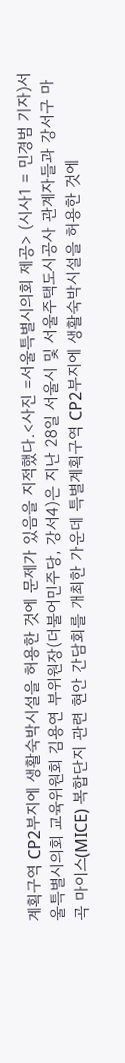계획구역 CP2부지에 생활숙박시설을 허용한 것에 문제가 있음을 지적했다.<사진 =서울특별시의회 제공> (시사1 = 민경범 기자)서울특별시의회 교육위원회 김용연 부위원장(더불어민주당, 강서4)은 지난 28일 서울시 및 서울주택도시공사 관계자들과 강서구 마곡 마이스(MICE) 복합단지 관련 현안 간담회를 개최한 가운데 특별계획구역 CP2부지에 생활숙박시설을 허용한 것에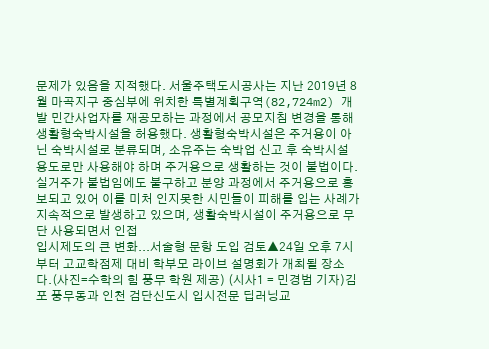문제가 있음을 지적했다. 서울주택도시공사는 지난 2019년 8월 마곡지구 중심부에 위치한 특별계획구역(82,724m2) 개발 민간사업자를 재공모하는 과정에서 공모지침 변경을 통해 생활형숙박시설을 허용했다. 생활형숙박시설은 주거용이 아닌 숙박시설로 분류되며, 소유주는 숙박업 신고 후 숙박시설 용도로만 사용해야 하며 주거용으로 생활하는 것이 불법이다. 실거주가 불법임에도 불구하고 분양 과정에서 주거용으로 홍보되고 있어 이를 미처 인지못한 시민들이 피해를 입는 사례가 지속적으로 발생하고 있으며, 생활숙박시설이 주거용으로 무단 사용되면서 인접
입시제도의 큰 변화...서술형 문항 도입 검토▲24일 오후 7시부터 고교학점제 대비 학부모 라이브 설명회가 개최될 장소다.(사진=수학의 힘 풍무 학원 제공) (시사1 = 민경범 기자)김포 풍무동과 인천 검단신도시 입시전문 딥러닝교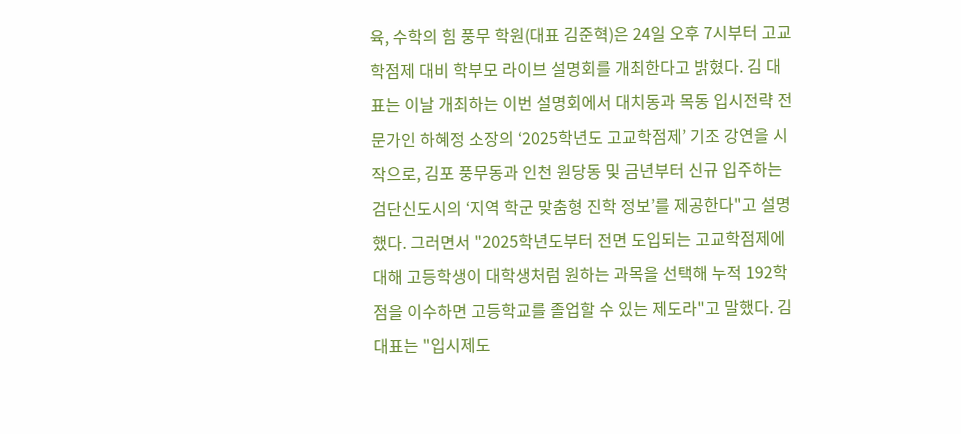육, 수학의 힘 풍무 학원(대표 김준혁)은 24일 오후 7시부터 고교학점제 대비 학부모 라이브 설명회를 개최한다고 밝혔다. 김 대표는 이날 개최하는 이번 설명회에서 대치동과 목동 입시전략 전문가인 하혜정 소장의 ‘2025학년도 고교학점제’ 기조 강연을 시작으로, 김포 풍무동과 인천 원당동 및 금년부터 신규 입주하는 검단신도시의 ‘지역 학군 맞춤형 진학 정보’를 제공한다"고 설명했다. 그러면서 "2025학년도부터 전면 도입되는 고교학점제에 대해 고등학생이 대학생처럼 원하는 과목을 선택해 누적 192학점을 이수하면 고등학교를 졸업할 수 있는 제도라"고 말했다. 김 대표는 "입시제도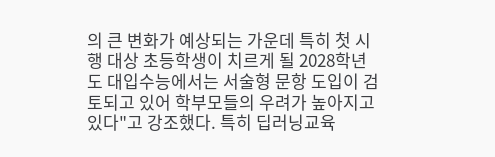의 큰 변화가 예상되는 가운데 특히 첫 시행 대상 초등학생이 치르게 될 2028학년도 대입수능에서는 서술형 문항 도입이 검토되고 있어 학부모들의 우려가 높아지고 있다"고 강조했다. 특히 딥러닝교육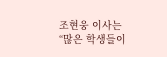조현웅 이사는 “많은 학생들이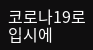코로나19로 입시에